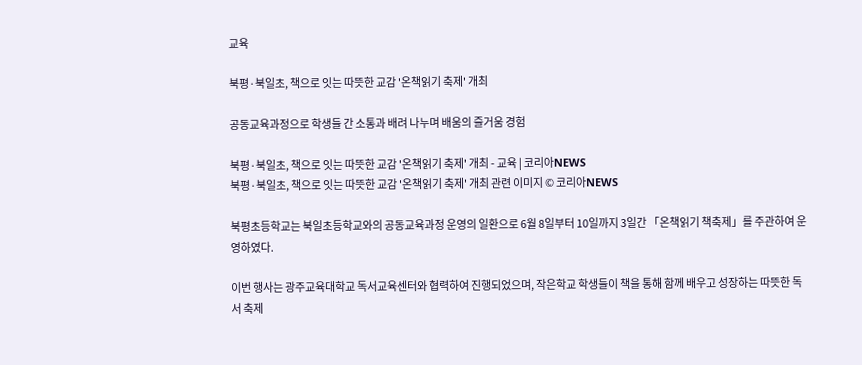교육

북평·북일초, 책으로 잇는 따뜻한 교감 '온책읽기 축제' 개최

공동교육과정으로 학생들 간 소통과 배려 나누며 배움의 즐거움 경험

북평·북일초, 책으로 잇는 따뜻한 교감 '온책읽기 축제' 개최 - 교육 | 코리아NEWS
북평·북일초, 책으로 잇는 따뜻한 교감 '온책읽기 축제' 개최 관련 이미지 © 코리아NEWS

북평초등학교는 북일초등학교와의 공동교육과정 운영의 일환으로 6월 8일부터 10일까지 3일간 「온책읽기 책축제」를 주관하여 운영하였다.

이번 행사는 광주교육대학교 독서교육센터와 협력하여 진행되었으며, 작은학교 학생들이 책을 통해 함께 배우고 성장하는 따뜻한 독서 축제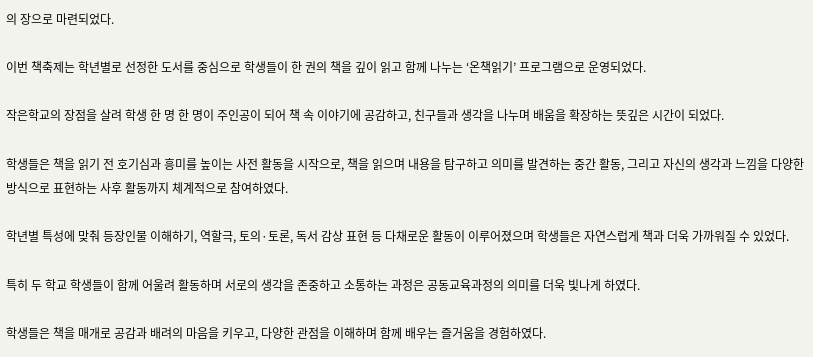의 장으로 마련되었다.

이번 책축제는 학년별로 선정한 도서를 중심으로 학생들이 한 권의 책을 깊이 읽고 함께 나누는 ‘온책읽기’ 프로그램으로 운영되었다.

작은학교의 장점을 살려 학생 한 명 한 명이 주인공이 되어 책 속 이야기에 공감하고, 친구들과 생각을 나누며 배움을 확장하는 뜻깊은 시간이 되었다.

학생들은 책을 읽기 전 호기심과 흥미를 높이는 사전 활동을 시작으로, 책을 읽으며 내용을 탐구하고 의미를 발견하는 중간 활동, 그리고 자신의 생각과 느낌을 다양한 방식으로 표현하는 사후 활동까지 체계적으로 참여하였다.

학년별 특성에 맞춰 등장인물 이해하기, 역할극, 토의·토론, 독서 감상 표현 등 다채로운 활동이 이루어졌으며 학생들은 자연스럽게 책과 더욱 가까워질 수 있었다.

특히 두 학교 학생들이 함께 어울려 활동하며 서로의 생각을 존중하고 소통하는 과정은 공동교육과정의 의미를 더욱 빛나게 하였다.

학생들은 책을 매개로 공감과 배려의 마음을 키우고, 다양한 관점을 이해하며 함께 배우는 즐거움을 경험하였다.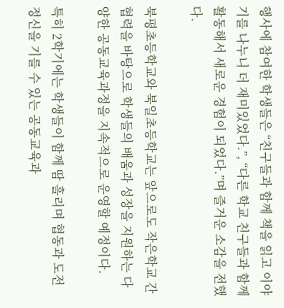행사에 참여한 학생들은 “친구들과 함께 책을 읽고 이야기를 나누니 더 재미있었다.”, “다른 학교 친구들과 함께 활동해서 새로운 경험이 되었다.”며 즐거운 소감을 전했다.

북평초등학교와 북일초등학교는 앞으로도 작은학교 간 협력을 바탕으로 학생들의 배움과 성장을 지원하는 다양한 공동교육과정을 지속적으로 운영할 예정이다.

특히 2학기에는 학생들이 함께 땀 흘리며 협동과 도전 정신을 기를 수 있는 공동교육과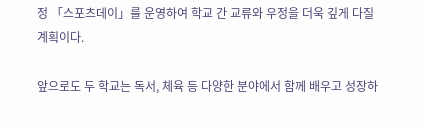정 「스포츠데이」를 운영하여 학교 간 교류와 우정을 더욱 깊게 다질 계획이다.

앞으로도 두 학교는 독서, 체육 등 다양한 분야에서 함께 배우고 성장하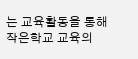는 교육활동을 통해 작은학교 교육의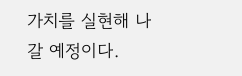가치를 실현해 나갈 예정이다.